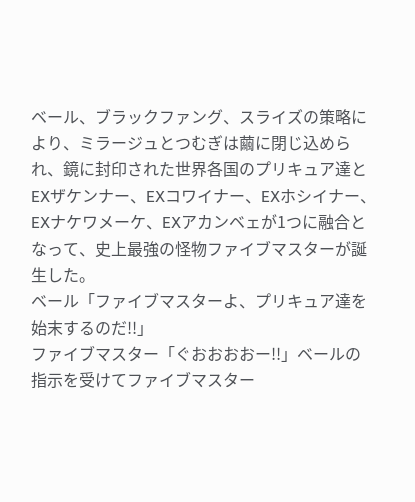ベール、ブラックファング、スライズの策略により、ミラージュとつむぎは繭に閉じ込められ、鏡に封印された世界各国のプリキュア達とEXザケンナー、EXコワイナー、EXホシイナー、EXナケワメーケ、EXアカンベェが1つに融合となって、史上最強の怪物ファイブマスターが誕生した。
ベール「ファイブマスターよ、プリキュア達を始末するのだ!!」
ファイブマスター「ぐおおおおー!!」ベールの指示を受けてファイブマスター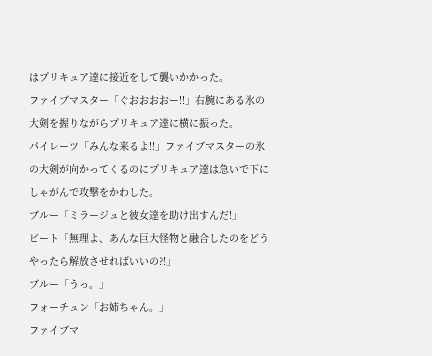はプリキュア達に接近をして襲いかかった。
ファイブマスター「ぐおおおおー!!」右腕にある氷の大剣を握りながらプリキュア達に横に振った。
パイレーツ「みんな来るよ!!」ファイブマスターの氷の大剣が向かってくるのにプリキュア達は急いで下にしゃがんで攻撃をかわした。
ブルー「ミラージュと彼女達を助け出すんだ!」
ビート「無理よ、あんな巨大怪物と融合したのをどうやったら解放させればいいの?!」
ブルー「うっ。」
フォーチュン「お姉ちゃん。」
ファイブマ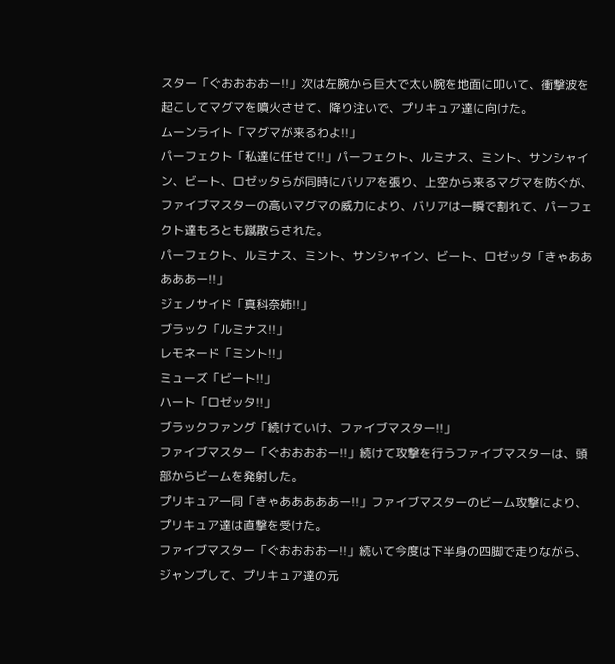スター「ぐおおおおー!!」次は左腕から巨大で太い腕を地面に叩いて、衝撃波を起こしてマグマを噴火させて、降り注いで、プリキュア達に向けた。
ムーンライト「マグマが来るわよ!!」
パーフェクト「私達に任せて!!」パーフェクト、ルミナス、ミント、サンシャイン、ビート、ロゼッタらが同時にバリアを張り、上空から来るマグマを防ぐが、ファイブマスターの高いマグマの威力により、バリアは一瞬で割れて、パーフェクト達もろとも蹴散らされた。
パーフェクト、ルミナス、ミント、サンシャイン、ビート、ロゼッタ「きゃあああああー!!」
ジェノサイド「真科奈姉!!」
ブラック「ルミナス!!」
レモネード「ミント!!」
ミューズ「ビート!!」
ハート「ロゼッタ!!」
ブラックファング「続けていけ、ファイブマスター!!」
ファイブマスター「ぐおおおおー!!」続けて攻撃を行うファイブマスターは、頭部からビームを発射した。
プリキュア一同「きゃあああああー!!」ファイブマスターのビーム攻撃により、プリキュア達は直撃を受けた。
ファイブマスター「ぐおおおおー!!」続いて今度は下半身の四脚で走りながら、ジャンプして、プリキュア達の元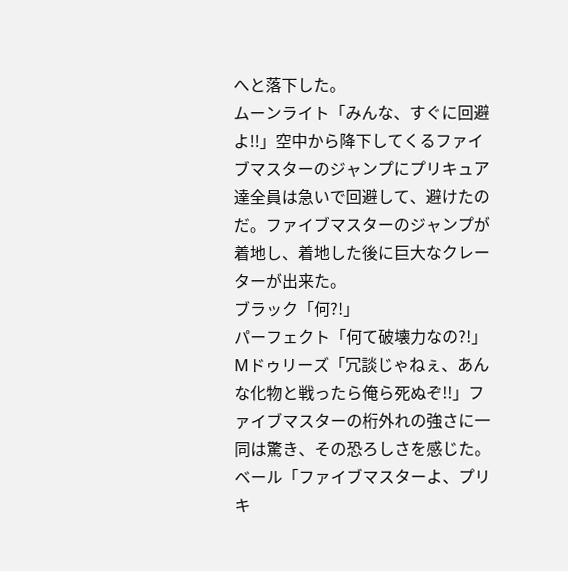へと落下した。
ムーンライト「みんな、すぐに回避よ!!」空中から降下してくるファイブマスターのジャンプにプリキュア達全員は急いで回避して、避けたのだ。ファイブマスターのジャンプが着地し、着地した後に巨大なクレーターが出来た。
ブラック「何?!」
パーフェクト「何て破壊力なの?!」
Mドゥリーズ「冗談じゃねぇ、あんな化物と戦ったら俺ら死ぬぞ!!」ファイブマスターの桁外れの強さに一同は驚き、その恐ろしさを感じた。
ベール「ファイブマスターよ、プリキ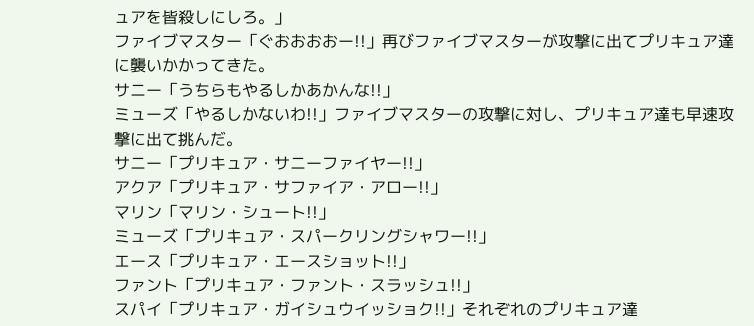ュアを皆殺しにしろ。」
ファイブマスター「ぐおおおおー!!」再びファイブマスターが攻撃に出てプリキュア達に襲いかかってきた。
サニー「うちらもやるしかあかんな!!」
ミューズ「やるしかないわ!!」ファイブマスターの攻撃に対し、プリキュア達も早速攻撃に出て挑んだ。
サニー「プリキュア・サニーファイヤー!!」
アクア「プリキュア・サファイア・アロー!!」
マリン「マリン・シュート!!」
ミューズ「プリキュア・スパークリングシャワー!!」
エース「プリキュア・エースショット!!」
ファント「プリキュア・ファント・スラッシュ!!」
スパイ「プリキュア・ガイシュウイッショク!!」それぞれのプリキュア達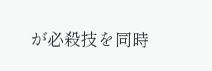が必殺技を同時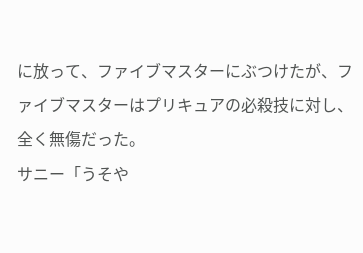に放って、ファイブマスターにぶつけたが、ファイブマスターはプリキュアの必殺技に対し、全く無傷だった。
サニー「うそや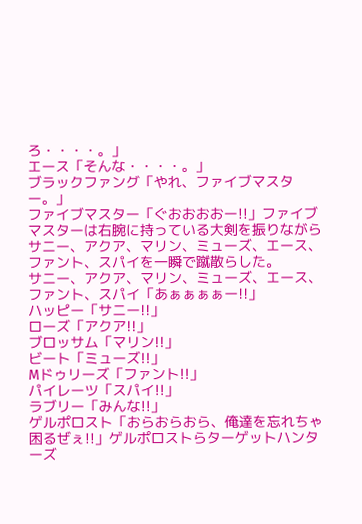ろ・・・・。」
エース「そんな・・・・。」
ブラックファング「やれ、ファイブマスター。」
ファイブマスター「ぐおおおおー!!」ファイブマスターは右腕に持っている大剣を振りながらサニー、アクア、マリン、ミューズ、エース、ファント、スパイを一瞬で蹴散らした。
サニー、アクア、マリン、ミューズ、エース、ファント、スパイ「あぁぁぁぁー!!」
ハッピー「サニー!!」
ローズ「アクア!!」
ブロッサム「マリン!!」
ビート「ミューズ!!」
Mドゥリーズ「ファント!!」
パイレーツ「スパイ!!」
ラブリー「みんな!!」
ゲルポロスト「おらおらおら、俺達を忘れちゃ困るぜぇ!!」ゲルポロストらターゲットハンターズ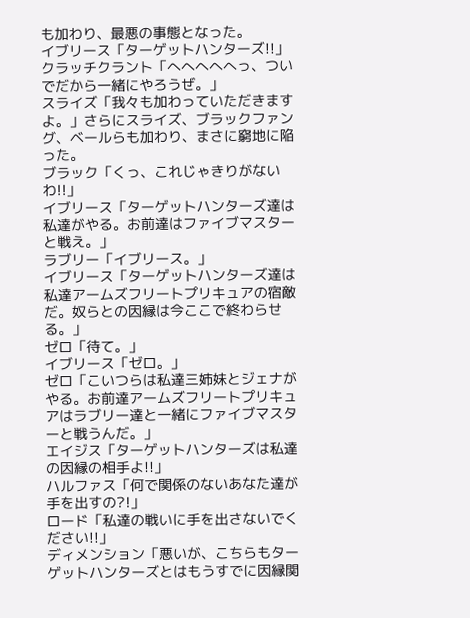も加わり、最悪の事態となった。
イブリース「ターゲットハンターズ!!」
クラッチクラント「へへへへへっ、ついでだから一緒にやろうぜ。」
スライズ「我々も加わっていただきますよ。」さらにスライズ、ブラックファング、ベールらも加わり、まさに窮地に陥った。
ブラック「くっ、これじゃきりがないわ!!」
イブリース「ターゲットハンターズ達は私達がやる。お前達はファイブマスターと戦え。」
ラブリー「イブリース。」
イブリース「ターゲットハンターズ達は私達アームズフリートプリキュアの宿敵だ。奴らとの因縁は今ここで終わらせる。」
ゼロ「待て。」
イブリース「ゼロ。」
ゼロ「こいつらは私達三姉妹とジェナがやる。お前達アームズフリートプリキュアはラブリー達と一緒にファイブマスターと戦うんだ。」
エイジス「ターゲットハンターズは私達の因縁の相手よ!!」
ハルファス「何で関係のないあなた達が手を出すの?!」
ロード「私達の戦いに手を出さないでください!!」
ディメンション「悪いが、こちらもターゲットハンターズとはもうすでに因縁関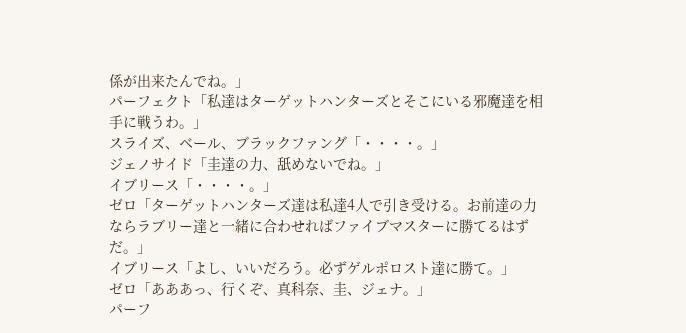係が出来たんでね。」
パーフェクト「私達はターゲットハンターズとそこにいる邪魔達を相手に戦うわ。」
スライズ、ベール、ブラックファング「・・・・。」
ジェノサイド「圭達の力、舐めないでね。」
イブリース「・・・・。」
ゼロ「ターゲットハンターズ達は私達4人で引き受ける。お前達の力ならラブリー達と一緒に合わせればファイブマスターに勝てるはずだ。」
イブリース「よし、いいだろう。必ずゲルポロスト達に勝て。」
ゼロ「あああっ、行くぞ、真科奈、圭、ジェナ。」
パーフ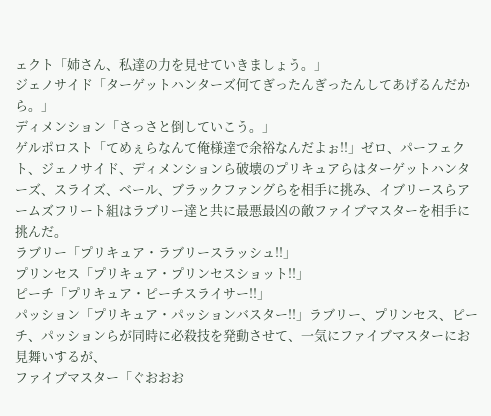ェクト「姉さん、私達の力を見せていきましょう。」
ジェノサイド「ターゲットハンターズ何てぎったんぎったんしてあげるんだから。」
ディメンション「さっさと倒していこう。」
ゲルポロスト「てめぇらなんて俺様達で余裕なんだよぉ!!」ゼロ、パーフェクト、ジェノサイド、ディメンションら破壊のプリキュアらはターゲットハンターズ、スライズ、ベール、ブラックファングらを相手に挑み、イブリースらアームズフリート組はラブリー達と共に最悪最凶の敵ファイブマスターを相手に挑んだ。
ラブリー「プリキュア・ラブリースラッシュ!!」
プリンセス「プリキュア・プリンセスショット!!」
ピーチ「プリキュア・ピーチスライサー!!」
パッション「プリキュア・パッションバスター!!」ラブリー、プリンセス、ピーチ、パッションらが同時に必殺技を発動させて、一気にファイブマスターにお見舞いするが、
ファイブマスター「ぐおおお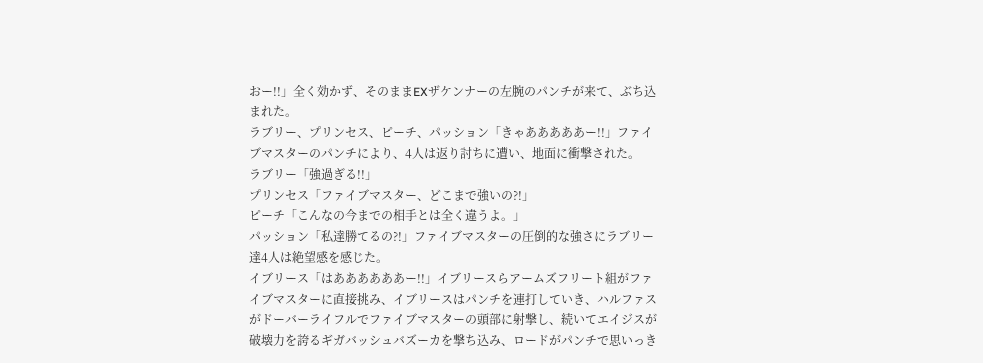おー!!」全く効かず、そのままEXザケンナーの左腕のパンチが来て、ぶち込まれた。
ラブリー、プリンセス、ピーチ、パッション「きゃあああああー!!」ファイブマスターのパンチにより、4人は返り討ちに遭い、地面に衝撃された。
ラブリー「強過ぎる!!」
プリンセス「ファイブマスター、どこまで強いの?!」
ピーチ「こんなの今までの相手とは全く違うよ。」
パッション「私達勝てるの?!」ファイブマスターの圧倒的な強さにラブリー達4人は絶望感を感じた。
イブリース「はああああああー!!」イブリースらアームズフリート組がファイブマスターに直接挑み、イブリースはパンチを連打していき、ハルファスがドーバーライフルでファイブマスターの頭部に射撃し、続いてエイジスが破壊力を誇るギガバッシュバズーカを撃ち込み、ロードがパンチで思いっき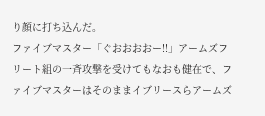り顔に打ち込んだ。
ファイブマスター「ぐおおおおー!!」アームズフリート組の一斉攻撃を受けてもなおも健在で、ファイブマスターはそのままイブリースらアームズ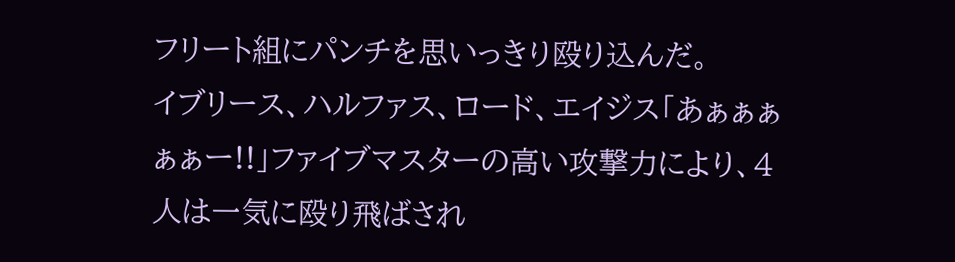フリート組にパンチを思いっきり殴り込んだ。
イブリース、ハルファス、ロード、エイジス「あぁぁぁぁぁー!!」ファイブマスターの高い攻撃力により、4人は一気に殴り飛ばされ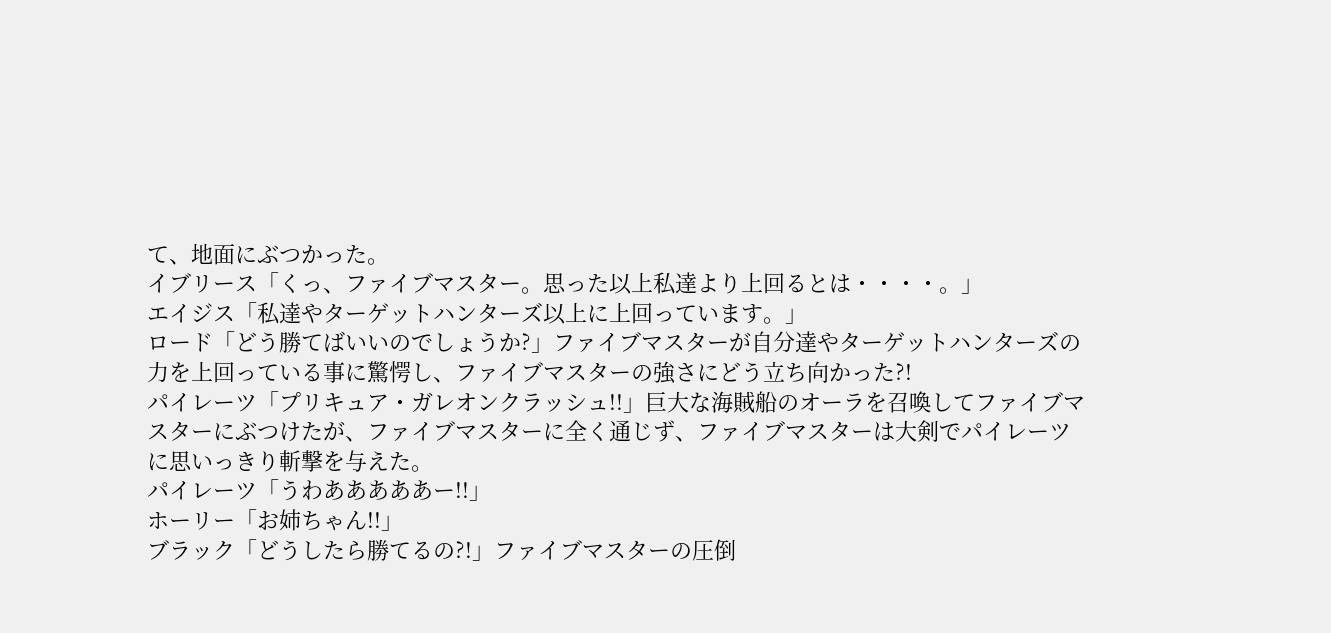て、地面にぶつかった。
イブリース「くっ、ファイブマスター。思った以上私達より上回るとは・・・・。」
エイジス「私達やターゲットハンターズ以上に上回っています。」
ロード「どう勝てばいいのでしょうか?」ファイブマスターが自分達やターゲットハンターズの力を上回っている事に驚愕し、ファイブマスターの強さにどう立ち向かった?!
パイレーツ「プリキュア・ガレオンクラッシュ!!」巨大な海賊船のオーラを召喚してファイブマスターにぶつけたが、ファイブマスターに全く通じず、ファイブマスターは大剣でパイレーツに思いっきり斬撃を与えた。
パイレーツ「うわあああああー!!」
ホーリー「お姉ちゃん!!」
ブラック「どうしたら勝てるの?!」ファイブマスターの圧倒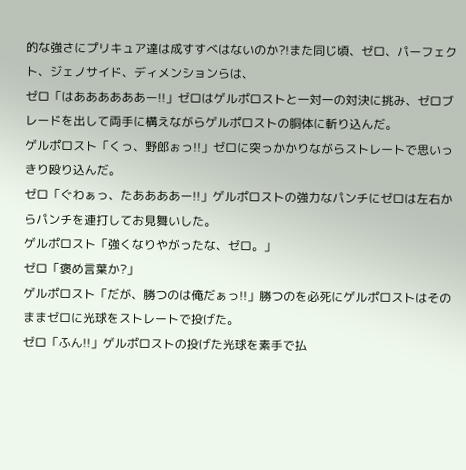的な強さにプリキュア達は成すすべはないのか?!また同じ頃、ゼロ、パーフェクト、ジェノサイド、ディメンションらは、
ゼロ「はああああああー!!」ゼロはゲルポロストと一対一の対決に挑み、ゼロブレードを出して両手に構えながらゲルポロストの胴体に斬り込んだ。
ゲルポロスト「くっ、野郎ぉっ!!」ゼロに突っかかりながらストレートで思いっきり殴り込んだ。
ゼロ「ぐわぁっ、たああああー!!」ゲルポロストの強力なパンチにゼロは左右からパンチを連打してお見舞いした。
ゲルポロスト「強くなりやがったな、ゼロ。」
ゼロ「褒め言葉か?」
ゲルポロスト「だが、勝つのは俺だぁっ!!」勝つのを必死にゲルポロストはそのままゼロに光球をストレートで投げた。
ゼロ「ふん!!」ゲルポロストの投げた光球を素手で払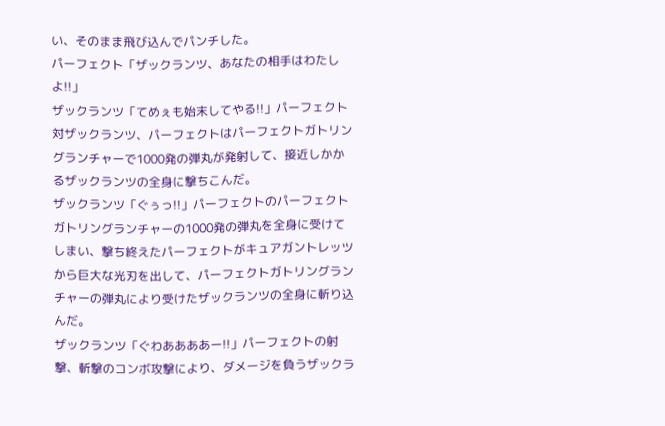い、そのまま飛び込んでパンチした。
パーフェクト「ザックランツ、あなたの相手はわたしよ!!」
ザックランツ「てめぇも始末してやる!!」パーフェクト対ザックランツ、パーフェクトはパーフェクトガトリングランチャーで1000発の弾丸が発射して、接近しかかるザックランツの全身に撃ちこんだ。
ザックランツ「ぐぅっ!!」パーフェクトのパーフェクトガトリングランチャーの1000発の弾丸を全身に受けてしまい、撃ち終えたパーフェクトがキュアガントレッツから巨大な光刃を出して、パーフェクトガトリングランチャーの弾丸により受けたザックランツの全身に斬り込んだ。
ザックランツ「ぐわああああー!!」パーフェクトの射撃、斬撃のコンボ攻撃により、ダメージを負うザックラ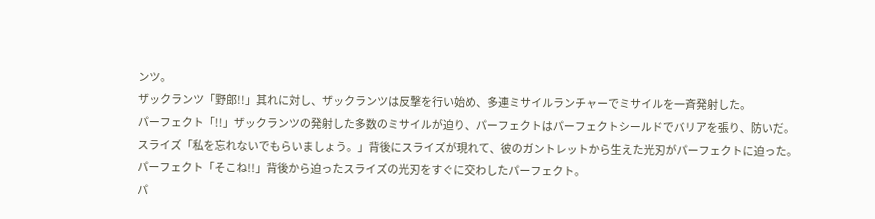ンツ。
ザックランツ「野郎!!」其れに対し、ザックランツは反撃を行い始め、多連ミサイルランチャーでミサイルを一斉発射した。
パーフェクト「!!」ザックランツの発射した多数のミサイルが迫り、パーフェクトはパーフェクトシールドでバリアを張り、防いだ。
スライズ「私を忘れないでもらいましょう。」背後にスライズが現れて、彼のガントレットから生えた光刃がパーフェクトに迫った。
パーフェクト「そこね!!」背後から迫ったスライズの光刃をすぐに交わしたパーフェクト。
パ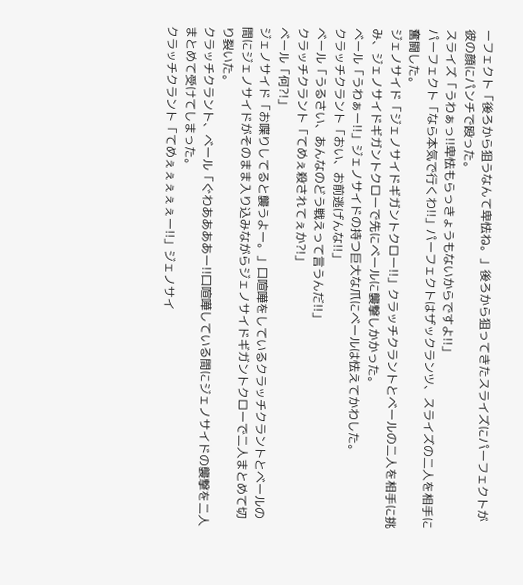ーフェクト「後ろから狙うなんて卑怯ね。」後ろから狙ってきたスライズにパーフェクトが彼の顔にパンチで殴った。
スライズ「うわぁっ!!卑怯もらっきょうもないからですよ!!」
パーフェクト「なら本気で行くわ!!」パーフェクトはザックランツ、スライズの二人を相手に奮闘した。
ジェノサイド「ジェノサイドギガントクロー!!」クラッチクラントとベールの二人を相手に挑み、ジェノサイドギガントクローで先にベールに襲撃しかかった。
ベール「うわぁー!!」ジェノサイドの持つ巨大な爪にベールは怯えてかわした。
クラッチクラント「おい、お前逃げんな!!」
ベール「うるさい、あんなのどう戦えって言うんだ!!」
クラッチクラント「てめぇ殺されてぇか?!」
ベール「何?!」
ジェノサイド「お喋りしてると襲うよー。」口喧嘩をしているクラッチクラントとベールの間にジェノサイドがそのまま入り込みながらジェノサイドギガントクローで二人まとめて切り裂いた。
クラッチクラント、ベール「ぐわああああー!!口喧嘩している間にジェノサイドの襲撃を二人まとめて受けてしまった。
クラッチクラント「てめぇぇぇぇぇー!!」ジェノサイ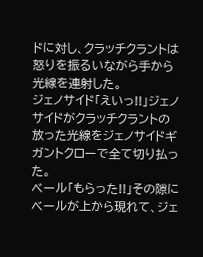ドに対し、クラッチクラントは怒りを振るいながら手から光線を連射した。
ジェノサイド「えいっ!!」ジェノサイドがクラッチクラントの放った光線をジェノサイドギガントクローで全て切り払った。
ベール「もらった!!」その隙にベールが上から現れて、ジェ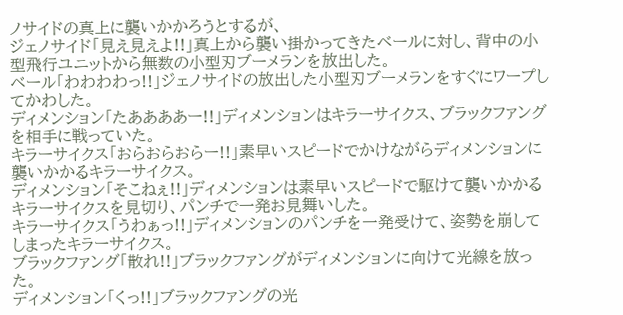ノサイドの真上に襲いかかろうとするが、
ジェノサイド「見え見えよ!!」真上から襲い掛かってきたベールに対し、背中の小型飛行ユニットから無数の小型刃ブーメランを放出した。
ベール「わわわわっ!!」ジェノサイドの放出した小型刃ブーメランをすぐにワープしてかわした。
ディメンション「たああああー!!」ディメンションはキラーサイクス、ブラックファングを相手に戦っていた。
キラーサイクス「おらおらおらー!!」素早いスピードでかけながらディメンションに襲いかかるキラーサイクス。
ディメンション「そこねぇ!!」ディメンションは素早いスピードで駆けて襲いかかるキラーサイクスを見切り、パンチで一発お見舞いした。
キラーサイクス「うわぁっ!!」ディメンションのパンチを一発受けて、姿勢を崩してしまったキラーサイクス。
ブラックファング「散れ!!」ブラックファングがディメンションに向けて光線を放った。
ディメンション「くっ!!」ブラックファングの光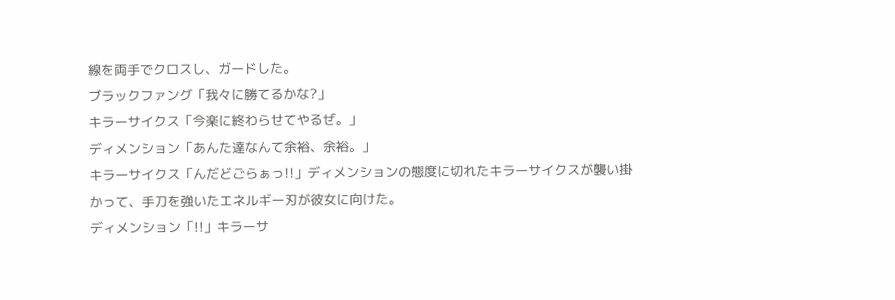線を両手でクロスし、ガードした。
ブラックファング「我々に勝てるかな?」
キラーサイクス「今楽に終わらせてやるぜ。」
ディメンション「あんた達なんて余裕、余裕。」
キラーサイクス「んだどごらぁっ!!」ディメンションの態度に切れたキラーサイクスが襲い掛かって、手刀を強いたエネルギー刃が彼女に向けた。
ディメンション「!!」キラーサ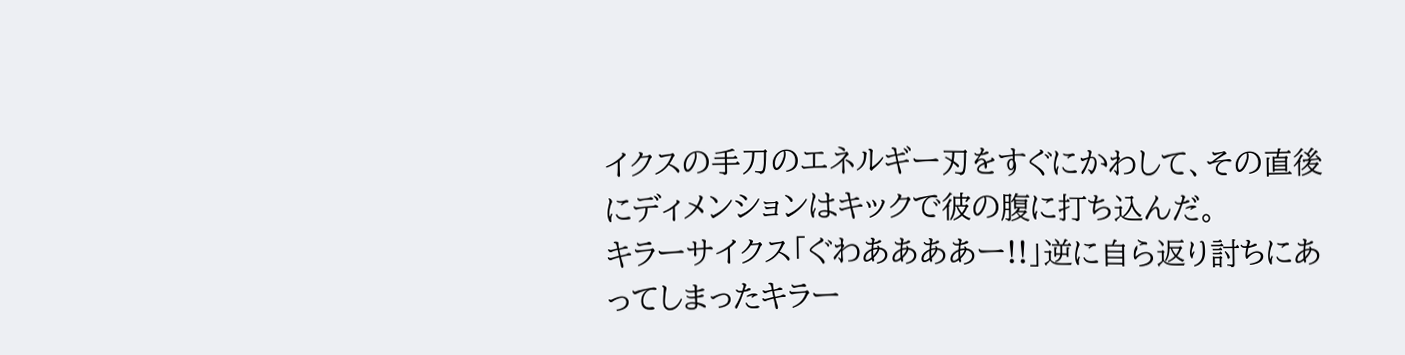イクスの手刀のエネルギー刃をすぐにかわして、その直後にディメンションはキックで彼の腹に打ち込んだ。
キラーサイクス「ぐわああああー!!」逆に自ら返り討ちにあってしまったキラー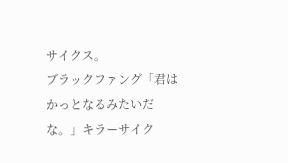サイクス。
ブラックファング「君はかっとなるみたいだな。」キラーサイク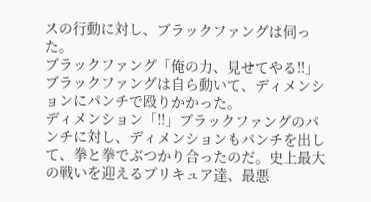スの行動に対し、ブラックファングは伺った。
ブラックファング「俺の力、見せてやる!!」ブラックファングは自ら動いて、ディメンションにパンチで殴りかかった。
ディメンション「!!」ブラックファングのパンチに対し、ディメンションもパンチを出して、拳と拳でぶつかり合ったのだ。史上最大の戦いを迎えるプリキュア達、最悪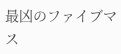最凶のファイブマス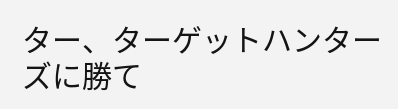ター、ターゲットハンターズに勝て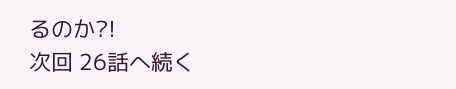るのか?!
次回 26話へ続く